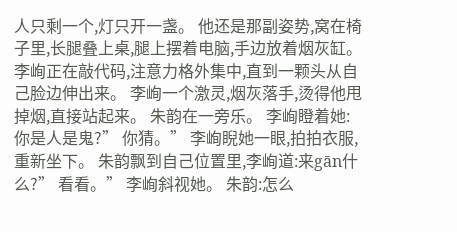人只剩一个,灯只开一盏。 他还是那副姿势,窝在椅子里,长腿叠上桌,腿上摆着电脑,手边放着烟灰缸。 李峋正在敲代码,注意力格外集中,直到一颗头从自己脸边伸出来。 李峋一个激灵,烟灰落手,烫得他甩掉烟,直接站起来。 朱韵在一旁乐。 李峋瞪着她:你是人是鬼?” 你猜。” 李峋睨她一眼,拍拍衣服,重新坐下。 朱韵飘到自己位置里,李峋道:来gān什么?” 看看。” 李峋斜视她。 朱韵:怎么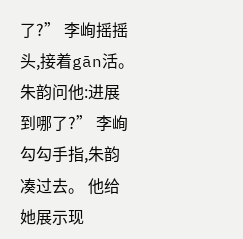了?” 李峋摇摇头,接着gān活。朱韵问他:进展到哪了?” 李峋勾勾手指,朱韵凑过去。 他给她展示现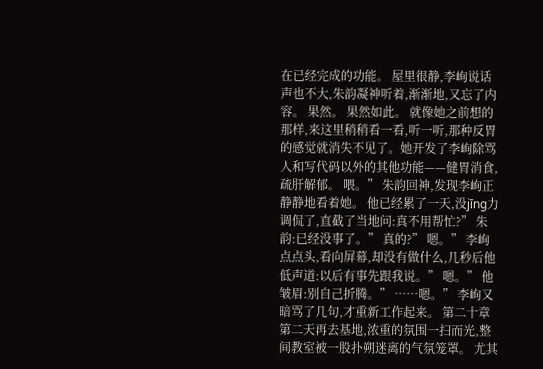在已经完成的功能。 屋里很静,李峋说话声也不大,朱韵凝神听着,渐渐地,又忘了内容。 果然。 果然如此。 就像她之前想的那样,来这里稍稍看一看,听一听,那种反胃的感觉就消失不见了。她开发了李峋除骂人和写代码以外的其他功能——健胃消食,疏肝解郁。 喂。” 朱韵回神,发现李峋正静静地看着她。 他已经累了一天,没jīng力调侃了,直截了当地问:真不用帮忙?” 朱韵:已经没事了。” 真的?” 嗯。” 李峋点点头,看向屏幕,却没有做什么,几秒后他低声道:以后有事先跟我说。” 嗯。” 他皱眉:别自己折腾。” ……嗯。” 李峋又暗骂了几句,才重新工作起来。 第二十章 第二天再去基地,浓重的氛围一扫而光,整间教室被一股扑朔迷离的气氛笼罩。 尤其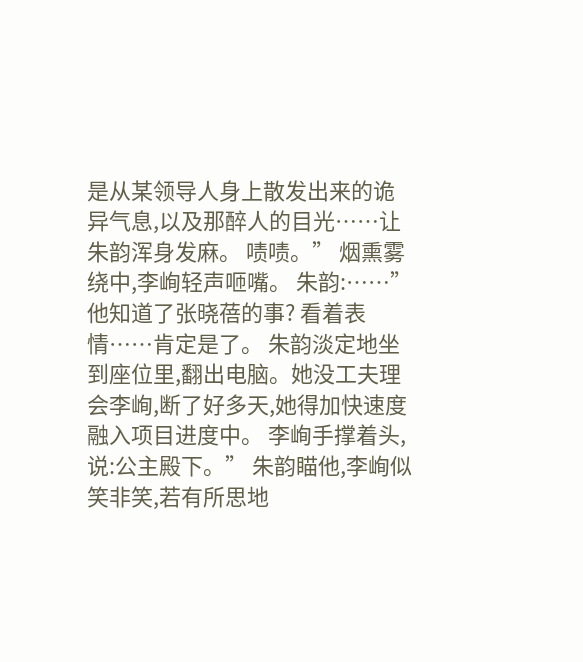是从某领导人身上散发出来的诡异气息,以及那醉人的目光……让朱韵浑身发麻。 啧啧。” 烟熏雾绕中,李峋轻声咂嘴。 朱韵:……” 他知道了张晓蓓的事? 看着表情……肯定是了。 朱韵淡定地坐到座位里,翻出电脑。她没工夫理会李峋,断了好多天,她得加快速度融入项目进度中。 李峋手撑着头,说:公主殿下。” 朱韵瞄他,李峋似笑非笑,若有所思地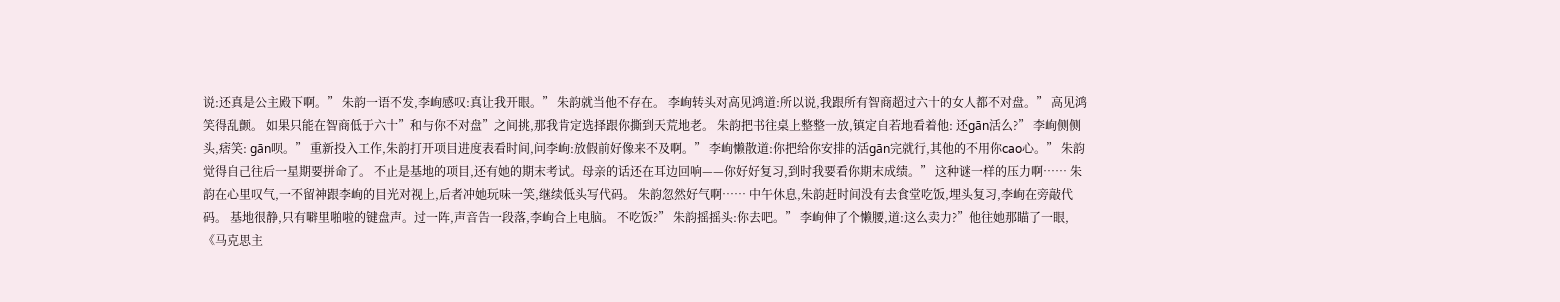说:还真是公主殿下啊。” 朱韵一语不发,李峋感叹:真让我开眼。” 朱韵就当他不存在。 李峋转头对高见鸿道:所以说,我跟所有智商超过六十的女人都不对盘。” 高见鸿笑得乱颤。 如果只能在智商低于六十”和与你不对盘”之间挑,那我肯定选择跟你撕到天荒地老。 朱韵把书往桌上整整一放,镇定自若地看着他: 还gān活么?” 李峋侧侧头,痞笑: gān呗。” 重新投入工作,朱韵打开项目进度表看时间,问李峋:放假前好像来不及啊。” 李峋懒散道:你把给你安排的活gān完就行,其他的不用你cao心。” 朱韵觉得自己往后一星期要拼命了。 不止是基地的项目,还有她的期末考试。母亲的话还在耳边回响——你好好复习,到时我要看你期末成绩。” 这种谜一样的压力啊…… 朱韵在心里叹气,一不留神跟李峋的目光对视上,后者冲她玩味一笑,继续低头写代码。 朱韵忽然好气啊…… 中午休息,朱韵赶时间没有去食堂吃饭,埋头复习,李峋在旁敲代码。 基地很静,只有噼里啪啦的键盘声。过一阵,声音告一段落,李峋合上电脑。 不吃饭?” 朱韵摇摇头:你去吧。” 李峋伸了个懒腰,道:这么卖力?”他往她那瞄了一眼,《马克思主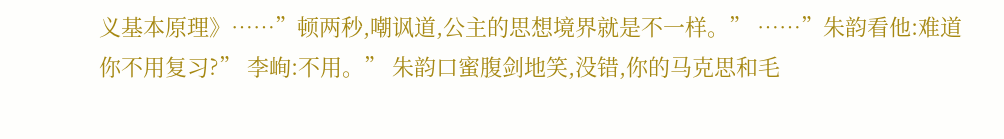义基本原理》……”顿两秒,嘲讽道,公主的思想境界就是不一样。” ……”朱韵看他:难道你不用复习?” 李峋:不用。” 朱韵口蜜腹剑地笑,没错,你的马克思和毛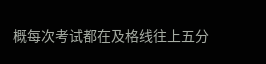概每次考试都在及格线往上五分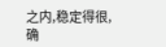之内,稳定得很,确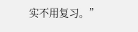实不用复习。”